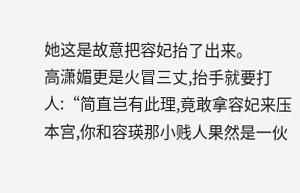她这是故意把容妃抬了出来。
高潇媚更是火冒三丈,抬手就要打人:“简直岂有此理,竟敢拿容妃来压本宫,你和容瑛那小贱人果然是一伙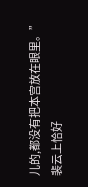儿的,都没有把本宫放在眼里。”
裴云上恰好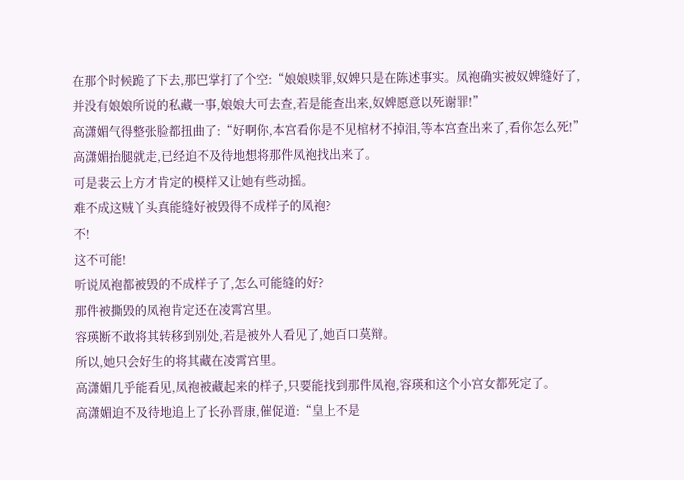在那个时候跪了下去,那巴掌打了个空:“娘娘赎罪,奴婢只是在陈述事实。凤袍确实被奴婢缝好了,并没有娘娘所说的私藏一事,娘娘大可去查,若是能查出来,奴婢愿意以死谢罪!”
高潇媚气得整张脸都扭曲了:“好啊你,本宫看你是不见棺材不掉泪,等本宫查出来了,看你怎么死!”
高潇媚抬腿就走,已经迫不及待地想将那件凤袍找出来了。
可是裴云上方才肯定的模样又让她有些动摇。
难不成这贼丫头真能缝好被毁得不成样子的凤袍?
不!
这不可能!
听说凤袍都被毁的不成样子了,怎么可能缝的好?
那件被撕毁的凤袍肯定还在凌霄宫里。
容瑛断不敢将其转移到别处,若是被外人看见了,她百口莫辩。
所以,她只会好生的将其藏在凌霄宫里。
高潇媚几乎能看见,凤袍被藏起来的样子,只要能找到那件凤袍,容瑛和这个小宫女都死定了。
高潇媚迫不及待地追上了长孙晋康,催促道:“皇上不是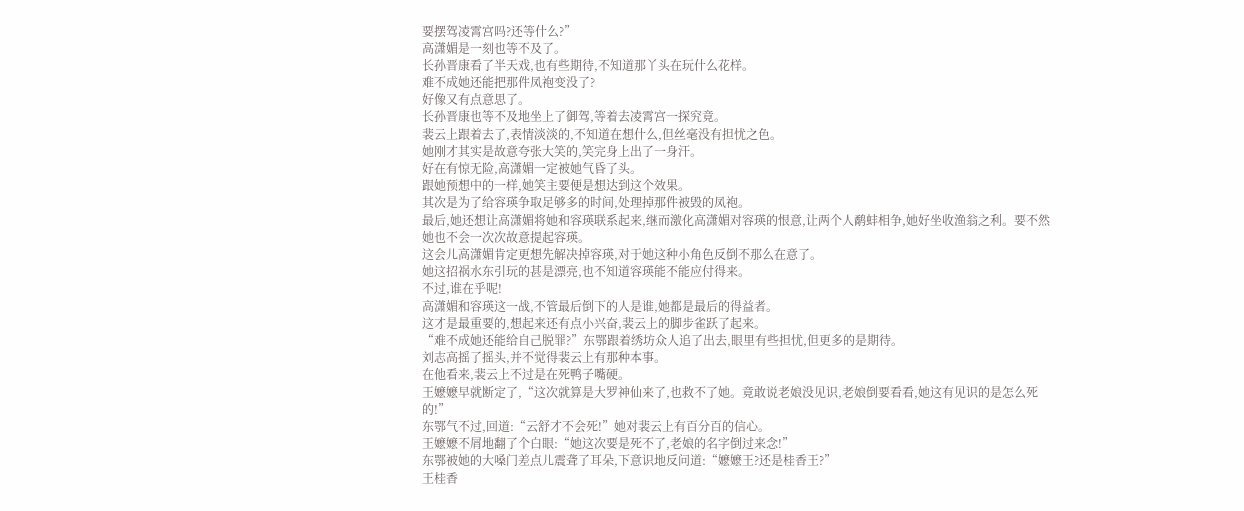要摆驾凌霄宫吗?还等什么?”
高潇媚是一刻也等不及了。
长孙晋康看了半天戏,也有些期待,不知道那丫头在玩什么花样。
难不成她还能把那件凤袍变没了?
好像又有点意思了。
长孙晋康也等不及地坐上了御驾,等着去凌霄宫一探究竟。
裴云上跟着去了,表情淡淡的,不知道在想什么,但丝毫没有担忧之色。
她刚才其实是故意夸张大笑的,笑完身上出了一身汗。
好在有惊无险,高潇媚一定被她气昏了头。
跟她预想中的一样,她笑主要便是想达到这个效果。
其次是为了给容瑛争取足够多的时间,处理掉那件被毁的凤袍。
最后,她还想让高潇媚将她和容瑛联系起来,继而激化高潇媚对容瑛的恨意,让两个人鹬蚌相争,她好坐收渔翁之利。要不然她也不会一次次故意提起容瑛。
这会儿高潇媚肯定更想先解决掉容瑛,对于她这种小角色反倒不那么在意了。
她这招祸水东引玩的甚是漂亮,也不知道容瑛能不能应付得来。
不过,谁在乎呢!
高潇媚和容瑛这一战,不管最后倒下的人是谁,她都是最后的得益者。
这才是最重要的,想起来还有点小兴奋,裴云上的脚步雀跃了起来。
“难不成她还能给自己脱罪?”东鄂跟着绣坊众人追了出去,眼里有些担忧,但更多的是期待。
刘志高摇了摇头,并不觉得裴云上有那种本事。
在他看来,裴云上不过是在死鸭子嘴硬。
王嬷嬷早就断定了,“这次就算是大罗神仙来了,也救不了她。竟敢说老娘没见识,老娘倒要看看,她这有见识的是怎么死的!”
东鄂气不过,回道:“云舒才不会死!”她对裴云上有百分百的信心。
王嬷嬷不屑地翻了个白眼:“她这次要是死不了,老娘的名字倒过来念!”
东鄂被她的大嗓门差点儿震聋了耳朵,下意识地反问道:“嬷嬷王?还是桂香王?”
王桂香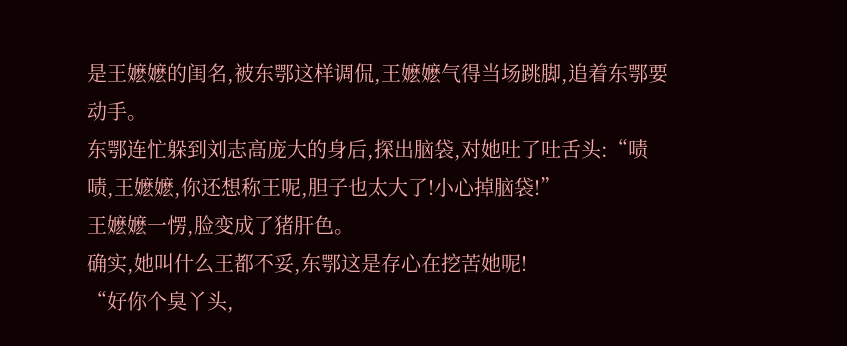是王嬷嬷的闺名,被东鄂这样调侃,王嬷嬷气得当场跳脚,追着东鄂要动手。
东鄂连忙躲到刘志高庞大的身后,探出脑袋,对她吐了吐舌头:“啧啧,王嬷嬷,你还想称王呢,胆子也太大了!小心掉脑袋!”
王嬷嬷一愣,脸变成了猪肝色。
确实,她叫什么王都不妥,东鄂这是存心在挖苦她呢!
“好你个臭丫头,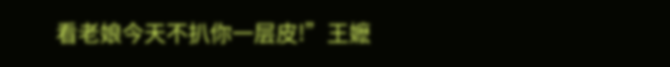看老娘今天不扒你一层皮!”王嬷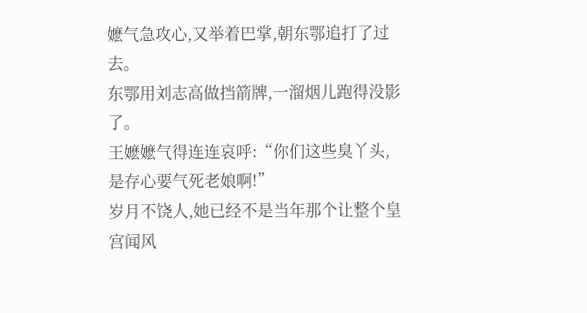嬷气急攻心,又举着巴掌,朝东鄂追打了过去。
东鄂用刘志高做挡箭牌,一溜烟儿跑得没影了。
王嬷嬷气得连连哀呼:“你们这些臭丫头,是存心要气死老娘啊!”
岁月不饶人,她已经不是当年那个让整个皇宫闻风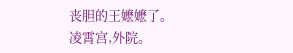丧胆的王嬷嬷了。
凌霄宫,外院。